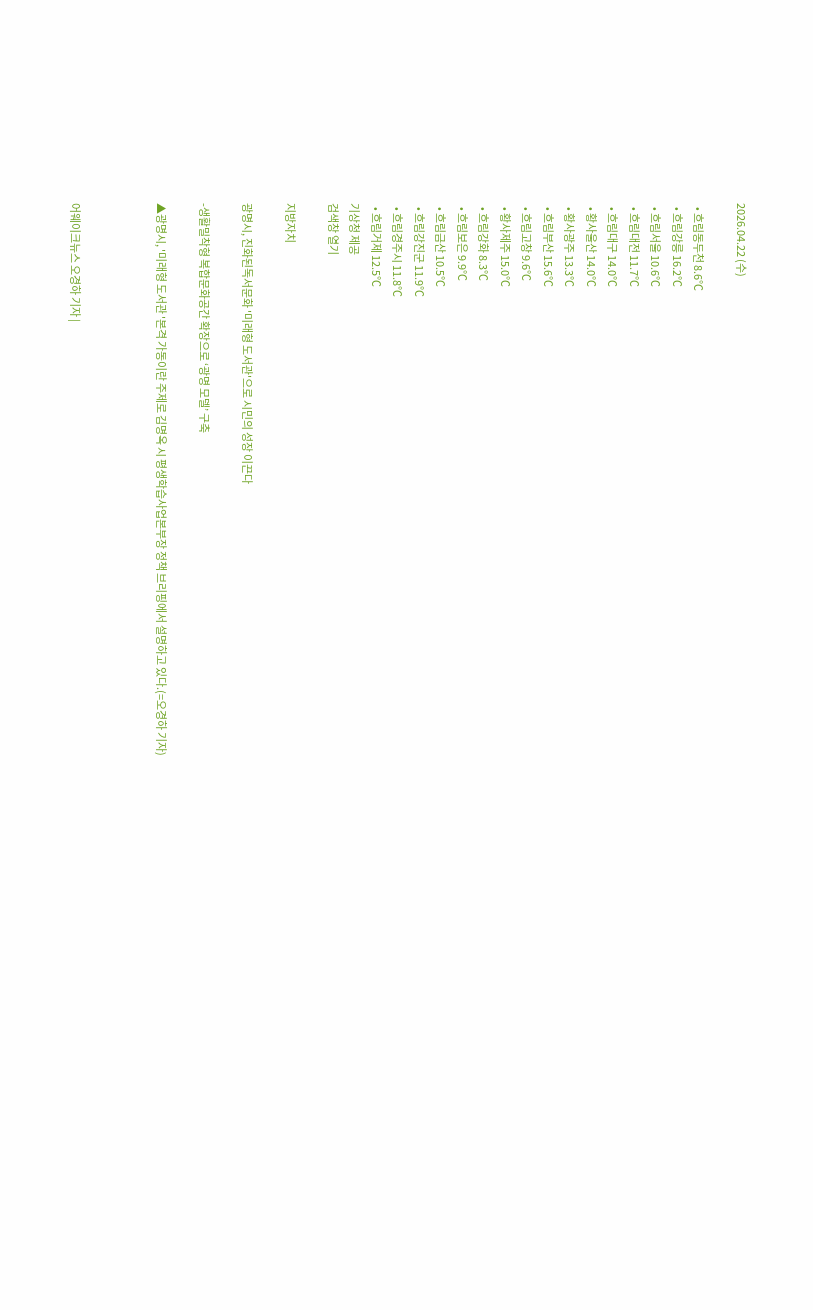2026.04.22 (수)

  • 흐림동두천 8.6℃
  • 흐림강릉 16.2℃
  • 흐림서울 10.6℃
  • 흐림대전 11.7℃
  • 흐림대구 14.0℃
  • 황사울산 14.0℃
  • 황사광주 13.3℃
  • 흐림부산 15.6℃
  • 흐림고창 9.6℃
  • 황사제주 15.0℃
  • 흐림강화 8.3℃
  • 흐림보은 9.9℃
  • 흐림금산 10.5℃
  • 흐림강진군 11.9℃
  • 흐림경주시 11.8℃
  • 흐림거제 12.5℃
기상청 제공
검색창 열기

지방자치

광명시, 진화된독서문화 '미래형 도서관'으로 시민의 성장 이끈다

-생활밀착형 복합문화공간 확장으로 ‘광명 모델’ 구축

▲광명시, '미래형 도서관 '본격 가동이란 주제로 김명옥 시 평생학습사업본부장 정책 브리핑에서 설명하고 있다.(=오경하 기자)



어웨이크뉴스 오경하 기자 |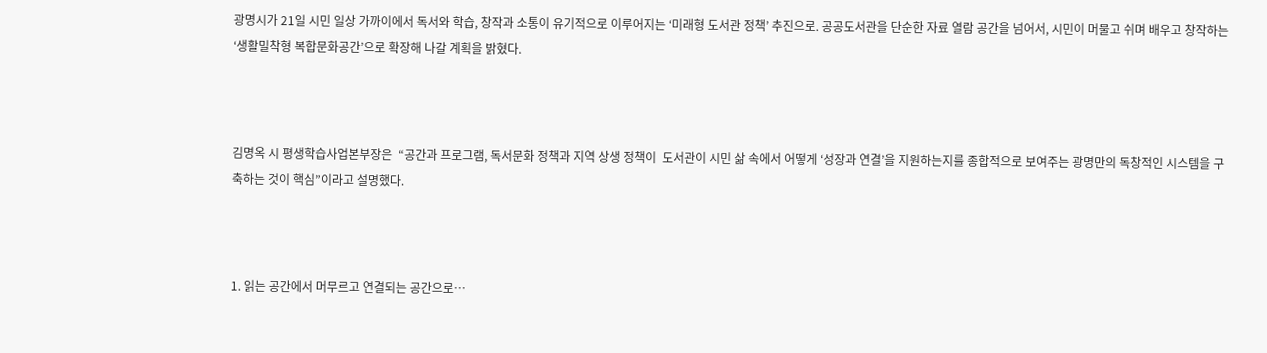광명시가 21일 시민 일상 가까이에서 독서와 학습, 창작과 소통이 유기적으로 이루어지는 ‘미래형 도서관 정책’ 추진으로. 공공도서관을 단순한 자료 열람 공간을 넘어서, 시민이 머물고 쉬며 배우고 창작하는 ‘생활밀착형 복합문화공간’으로 확장해 나갈 계획을 밝혔다.



김명옥 시 평생학습사업본부장은  “공간과 프로그램, 독서문화 정책과 지역 상생 정책이  도서관이 시민 삶 속에서 어떻게 ‘성장과 연결’을 지원하는지를 종합적으로 보여주는 광명만의 독창적인 시스템을 구축하는 것이 핵심”이라고 설명했다.



1. 읽는 공간에서 머무르고 연결되는 공간으로…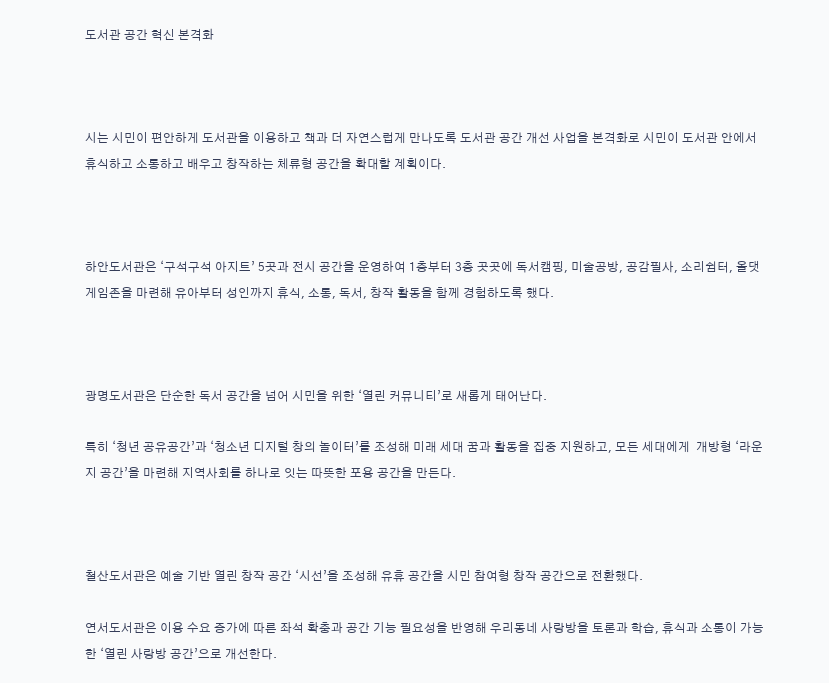도서관 공간 혁신 본격화



시는 시민이 편안하게 도서관을 이용하고 책과 더 자연스럽게 만나도록 도서관 공간 개선 사업을 본격화로 시민이 도서관 안에서 휴식하고 소통하고 배우고 창작하는 체류형 공간을 확대할 계획이다.



하안도서관은 ‘구석구석 아지트’ 5곳과 전시 공간을 운영하여 1층부터 3층 곳곳에 독서캠핑, 미술공방, 공감필사, 소리쉼터, 올댓게임존을 마련해 유아부터 성인까지 휴식, 소통, 독서, 창작 활동을 함께 경험하도록 했다.



광명도서관은 단순한 독서 공간을 넘어 시민을 위한 ‘열린 커뮤니티’로 새롭게 태어난다.

특히 ‘청년 공유공간’과 ‘청소년 디지털 창의 놀이터’를 조성해 미래 세대 꿈과 활동을 집중 지원하고, 모든 세대에게  개방형 ‘라운지 공간’을 마련해 지역사회를 하나로 잇는 따뜻한 포용 공간을 만든다.



철산도서관은 예술 기반 열린 창작 공간 ‘시선’을 조성해 유휴 공간을 시민 참여형 창작 공간으로 전환했다.

연서도서관은 이용 수요 증가에 따른 좌석 확충과 공간 기능 필요성을 반영해 우리동네 사랑방을 토론과 학습, 휴식과 소통이 가능한 ‘열린 사랑방 공간’으로 개선한다.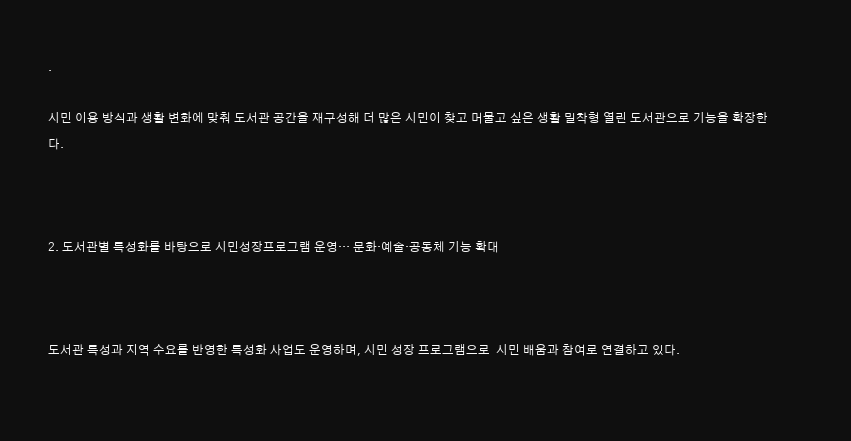.

시민 이용 방식과 생활 변화에 맞춰 도서관 공간을 재구성해 더 많은 시민이 찾고 머물고 싶은 생활 밀착형 열린 도서관으로 기능을 확장한다.



2. 도서관별 특성화를 바탕으로 시민성장프로그램 운영… 문화·예술·공동체 기능 확대



도서관 특성과 지역 수요를 반영한 특성화 사업도 운영하며, 시민 성장 프로그램으로  시민 배움과 참여로 연결하고 있다.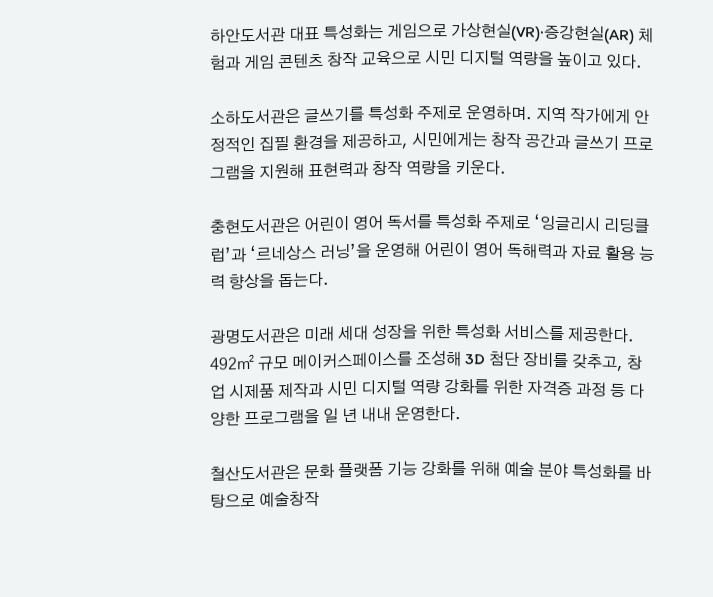하안도서관 대표 특성화는 게임으로 가상현실(VR)·증강현실(AR) 체험과 게임 콘텐츠 창작 교육으로 시민 디지털 역량을 높이고 있다.

소하도서관은 글쓰기를 특성화 주제로 운영하며. 지역 작가에게 안정적인 집필 환경을 제공하고, 시민에게는 창작 공간과 글쓰기 프로그램을 지원해 표현력과 창작 역량을 키운다.

충현도서관은 어린이 영어 독서를 특성화 주제로 ‘잉글리시 리딩클럽’과 ‘르네상스 러닝’을 운영해 어린이 영어 독해력과 자료 활용 능력 향상을 돕는다.

광명도서관은 미래 세대 성장을 위한 특성화 서비스를 제공한다. 492㎡ 규모 메이커스페이스를 조성해 3D 첨단 장비를 갖추고, 창업 시제품 제작과 시민 디지털 역량 강화를 위한 자격증 과정 등 다양한 프로그램을 일 년 내내 운영한다.

철산도서관은 문화 플랫폼 기능 강화를 위해 예술 분야 특성화를 바탕으로 예술창작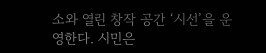소와 열린 창작 공간 ‘시선’을 운영한다. 시민은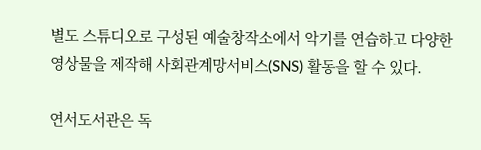별도 스튜디오로 구성된 예술창작소에서 악기를 연습하고 다양한 영상물을 제작해 사회관계망서비스(SNS) 활동을 할 수 있다.

연서도서관은 독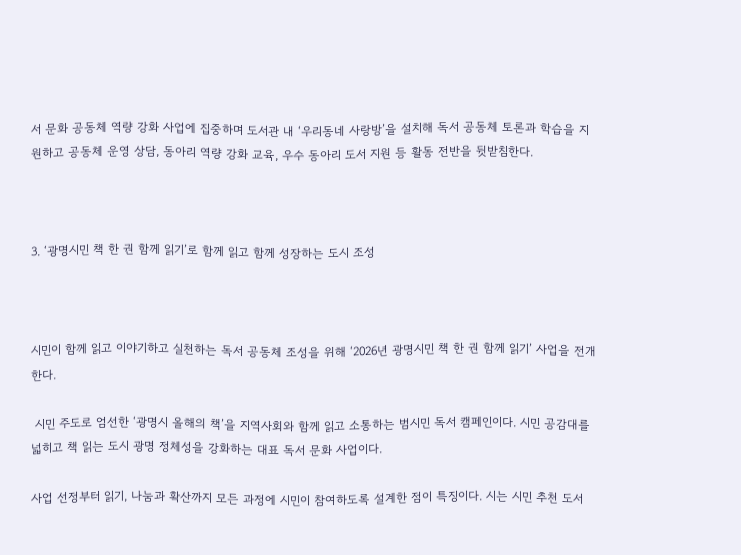서 문화 공동체 역량 강화 사업에 집중하며 도서관 내 ‘우리동네 사랑방’을 설치해 독서 공동체 토론과 학습을 지원하고 공동체 운영 상담, 동아리 역량 강화 교육, 우수 동아리 도서 지원 등 활동 전반을 뒷받침한다.



3. ‘광명시민 책 한 권 함께 읽기’로 함께 읽고 함께 성장하는 도시 조성



시민이 함께 읽고 이야기하고 실천하는 독서 공동체 조성을 위해 ‘2026년 광명시민 책 한 권 함께 읽기’ 사업을 전개한다.

 시민 주도로 엄선한 ‘광명시 올해의 책’을 지역사회와 함께 읽고 소통하는 범시민 독서 캠페인이다. 시민 공감대를 넓히고 책 읽는 도시 광명 정체성을 강화하는 대표 독서 문화 사업이다.

사업 선정부터 읽기, 나눔과 확산까지 모든 과정에 시민이 참여하도록 설계한 점이 특징이다. 시는 시민 추천 도서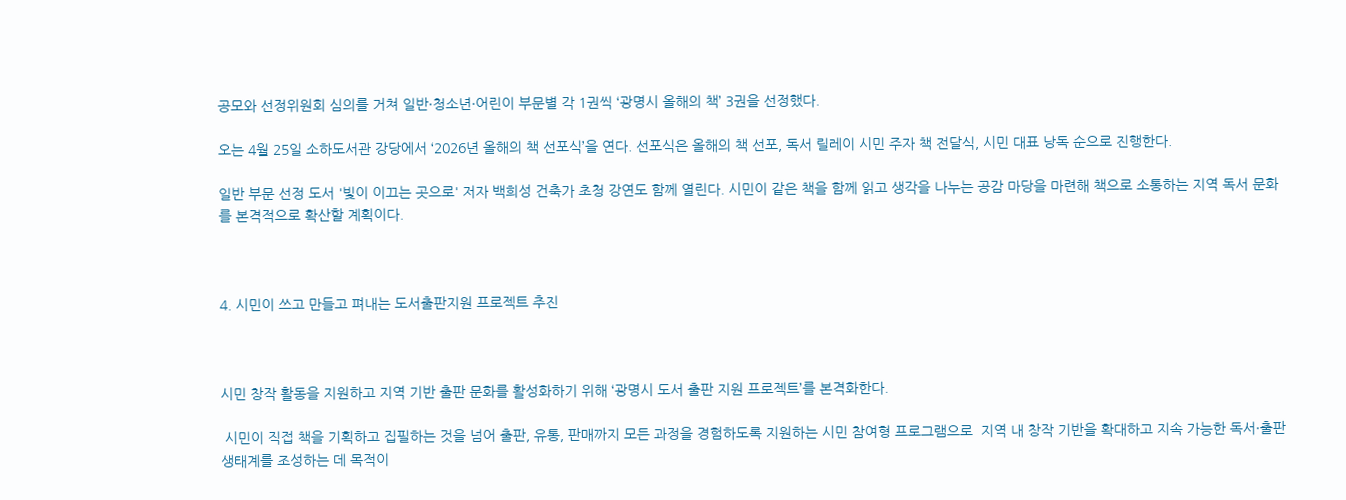공모와 선정위원회 심의를 거쳐 일반·청소년·어린이 부문별 각 1권씩 ‘광명시 올해의 책’ 3권을 선정했다.

오는 4월 25일 소하도서관 강당에서 ‘2026년 올해의 책 선포식’을 연다. 선포식은 올해의 책 선포, 독서 릴레이 시민 주자 책 전달식, 시민 대표 낭독 순으로 진행한다.

일반 부문 선정 도서 '빛이 이끄는 곳으로' 저자 백희성 건축가 초청 강연도 함께 열린다. 시민이 같은 책을 함께 읽고 생각을 나누는 공감 마당을 마련해 책으로 소통하는 지역 독서 문화를 본격적으로 확산할 계획이다.



4. 시민이 쓰고 만들고 펴내는 도서출판지원 프로젝트 추진



시민 창작 활동을 지원하고 지역 기반 출판 문화를 활성화하기 위해 ‘광명시 도서 출판 지원 프로젝트’를 본격화한다.

 시민이 직접 책을 기획하고 집필하는 것을 넘어 출판, 유통, 판매까지 모든 과정을 경험하도록 지원하는 시민 참여형 프로그램으로  지역 내 창작 기반을 확대하고 지속 가능한 독서·출판 생태계를 조성하는 데 목적이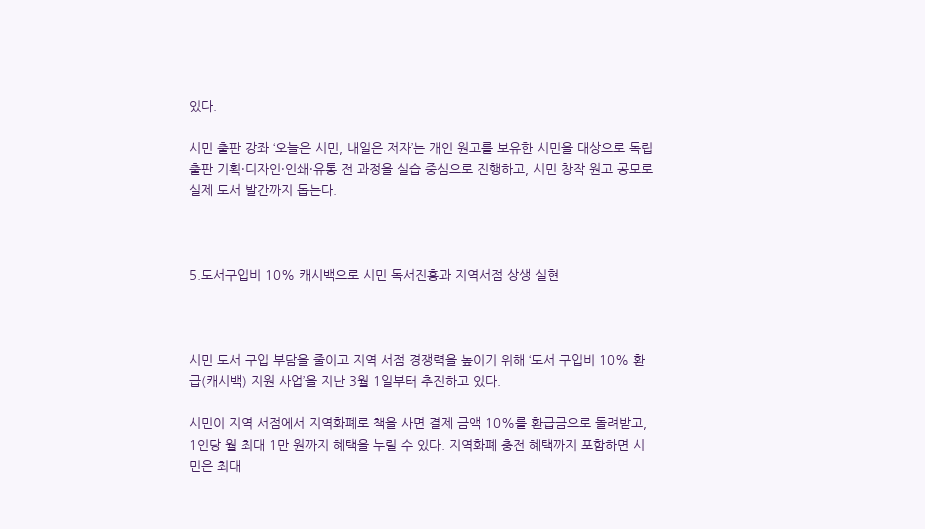있다.

시민 출판 강좌 ‘오늘은 시민, 내일은 저자’는 개인 원고를 보유한 시민을 대상으로 독립 출판 기획·디자인·인쇄·유통 전 과정을 실습 중심으로 진행하고, 시민 창작 원고 공모로 실제 도서 발간까지 돕는다.



5.도서구입비 10% 캐시백으로 시민 독서진흥과 지역서점 상생 실현



시민 도서 구입 부담을 줄이고 지역 서점 경쟁력을 높이기 위해 ‘도서 구입비 10% 환급(캐시백) 지원 사업’을 지난 3월 1일부터 추진하고 있다.

시민이 지역 서점에서 지역화폐로 책을 사면 결제 금액 10%를 환급금으로 돌려받고, 1인당 월 최대 1만 원까지 혜택을 누릴 수 있다. 지역화폐 충전 혜택까지 포함하면 시민은 최대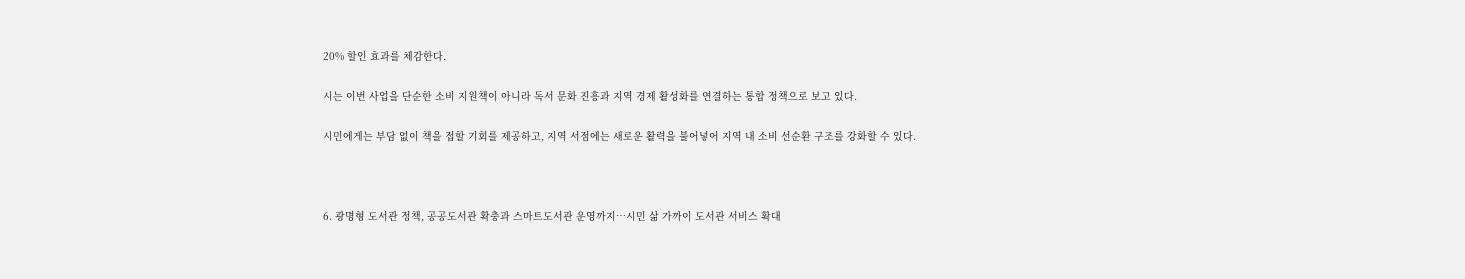20% 할인 효과를 체감한다.

시는 이번 사업을 단순한 소비 지원책이 아니라 독서 문화 진흥과 지역 경제 활성화를 연결하는 통합 정책으로 보고 있다.

시민에게는 부담 없이 책을 접할 기회를 제공하고, 지역 서점에는 새로운 활력을 불어넣어 지역 내 소비 선순환 구조를 강화할 수 있다.



6. 광명형 도서관 정책, 공공도서관 확충과 스마트도서관 운영까지…시민 삶 가까이 도서관 서비스 확대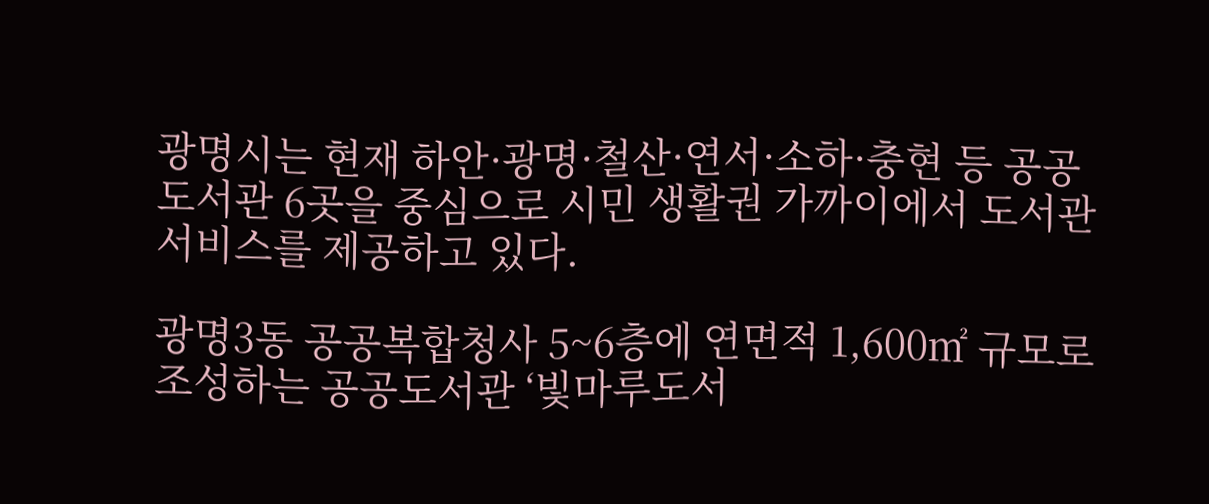광명시는 현재 하안·광명·철산·연서·소하·충현 등 공공도서관 6곳을 중심으로 시민 생활권 가까이에서 도서관 서비스를 제공하고 있다.

광명3동 공공복합청사 5~6층에 연면적 1,600㎡ 규모로 조성하는 공공도서관 ‘빛마루도서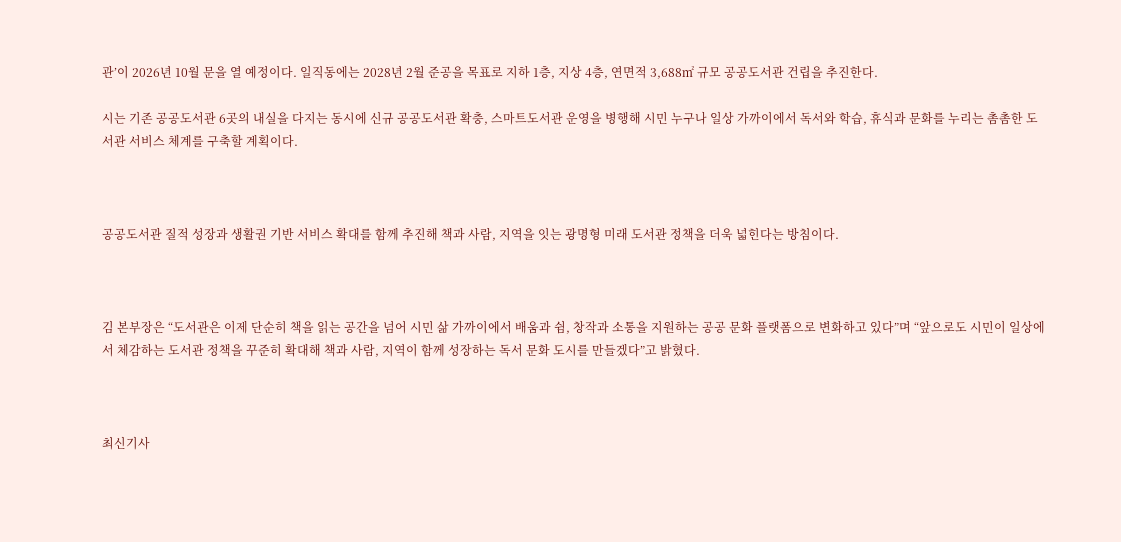관’이 2026년 10월 문을 열 예정이다. 일직동에는 2028년 2월 준공을 목표로 지하 1층, 지상 4층, 연면적 3,688㎡ 규모 공공도서관 건립을 추진한다.

시는 기존 공공도서관 6곳의 내실을 다지는 동시에 신규 공공도서관 확충, 스마트도서관 운영을 병행해 시민 누구나 일상 가까이에서 독서와 학습, 휴식과 문화를 누리는 촘촘한 도서관 서비스 체계를 구축할 계획이다.



공공도서관 질적 성장과 생활권 기반 서비스 확대를 함께 추진해 책과 사람, 지역을 잇는 광명형 미래 도서관 정책을 더욱 넓힌다는 방침이다.



김 본부장은 “도서관은 이제 단순히 책을 읽는 공간을 넘어 시민 삶 가까이에서 배움과 쉼, 창작과 소통을 지원하는 공공 문화 플랫폼으로 변화하고 있다”며 “앞으로도 시민이 일상에서 체감하는 도서관 정책을 꾸준히 확대해 책과 사람, 지역이 함께 성장하는 독서 문화 도시를 만들겠다”고 밝혔다.



최신기사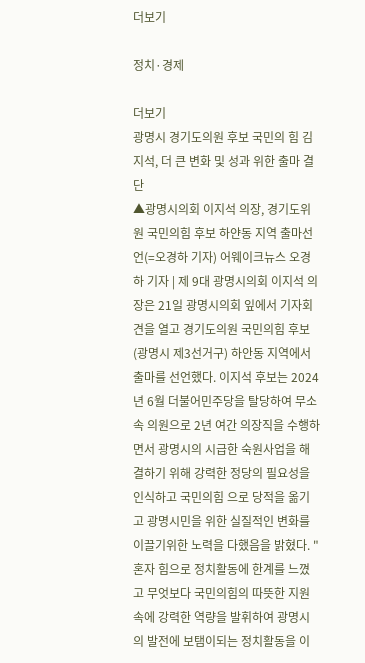더보기

정치·경제

더보기
광명시 경기도의원 후보 국민의 힘 김지석, 더 큰 변화 및 성과 위한 출마 결단
▲광명시의회 이지석 의장, 경기도위원 국민의힘 후보 하얀동 지역 출마선언(=오경하 기자) 어웨이크뉴스 오경하 기자 | 제 9대 광명시의회 이지석 의장은 21일 광명시의회 잎에서 기자회견을 열고 경기도의원 국민의힘 후보(광명시 제3선거구) 하안동 지역에서 출마를 선언했다. 이지석 후보는 2024년 6월 더불어민주당을 탈당하여 무소속 의원으로 2년 여간 의장직을 수행하면서 광명시의 시급한 숙원사업을 해결하기 위해 강력한 정당의 필요성을 인식하고 국민의힘 으로 당적을 옮기고 광명시민을 위한 실질적인 변화를 이끌기위한 노력을 다했음을 밝혔다. "혼자 힘으로 정치활동에 한계를 느꼈고 무엇보다 국민의힘의 따뜻한 지원 속에 강력한 역량을 발휘하여 광명시의 발전에 보탬이되는 정치활동을 이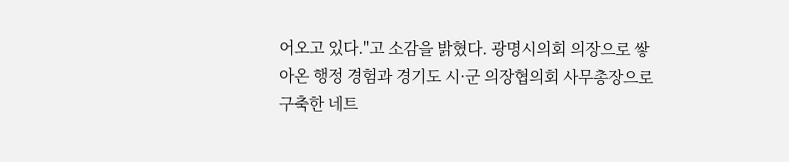어오고 있다."고 소감을 밝혔다. 광명시의회 의장으로 쌓아온 행정 경험과 경기도 시·군 의장협의회 사무총장으로 구축한 네트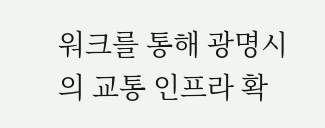워크를 통해 광명시의 교통 인프라 확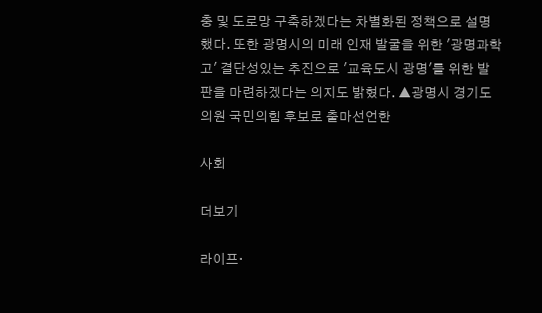충 및 도로망 구축하겠다는 차별화된 정책으로 설명했다. 또한 광명시의 미래 인재 발굴을 위한 '광명과학고' 결단성있는 추진으로 '교육도시 광명'를 위한 발판을 마련하겠다는 의지도 밝혔다. ▲광명시 경기도의원 국민의힘 후보로 출마선언한

사회

더보기

라이프·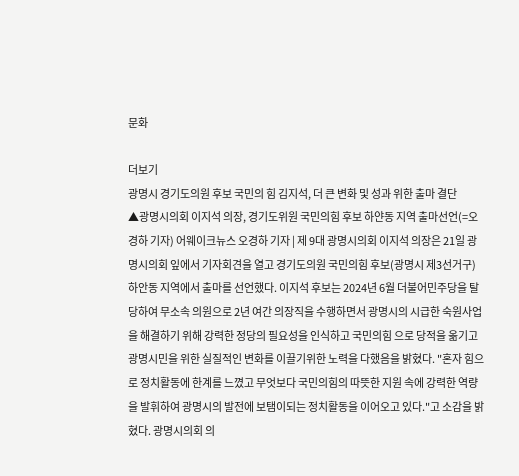문화

더보기
광명시 경기도의원 후보 국민의 힘 김지석, 더 큰 변화 및 성과 위한 출마 결단
▲광명시의회 이지석 의장, 경기도위원 국민의힘 후보 하얀동 지역 출마선언(=오경하 기자) 어웨이크뉴스 오경하 기자 | 제 9대 광명시의회 이지석 의장은 21일 광명시의회 잎에서 기자회견을 열고 경기도의원 국민의힘 후보(광명시 제3선거구) 하안동 지역에서 출마를 선언했다. 이지석 후보는 2024년 6월 더불어민주당을 탈당하여 무소속 의원으로 2년 여간 의장직을 수행하면서 광명시의 시급한 숙원사업을 해결하기 위해 강력한 정당의 필요성을 인식하고 국민의힘 으로 당적을 옮기고 광명시민을 위한 실질적인 변화를 이끌기위한 노력을 다했음을 밝혔다. "혼자 힘으로 정치활동에 한계를 느꼈고 무엇보다 국민의힘의 따뜻한 지원 속에 강력한 역량을 발휘하여 광명시의 발전에 보탬이되는 정치활동을 이어오고 있다."고 소감을 밝혔다. 광명시의회 의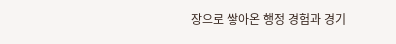장으로 쌓아온 행정 경험과 경기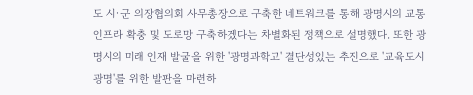도 시·군 의장협의회 사무총장으로 구축한 네트워크를 통해 광명시의 교통 인프라 확충 및 도로망 구축하겠다는 차별화된 정책으로 설명했다. 또한 광명시의 미래 인재 발굴을 위한 '광명과학고' 결단성있는 추진으로 '교육도시 광명'를 위한 발판을 마련하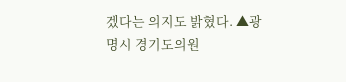겠다는 의지도 밝혔다. ▲광명시 경기도의원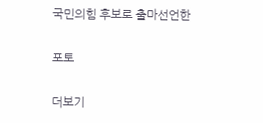국민의힘 후보로 출마선언한

포토

더보기